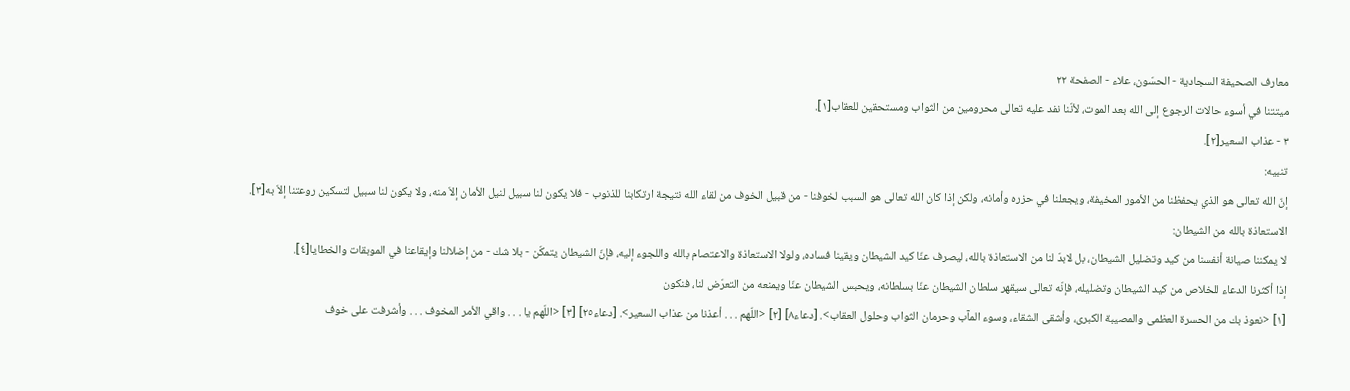معارف الصحيفة السجادية - الحسّون، علاء - الصفحة ٢٢
ميتتنا في أسوء حالات الرجوع إلى الله بعد الموت، لأنّنا نفد عليه تعالى محرومين من الثواب ومستحقين للعقاب[١].
٣ - عذاب السعير[٢].
تنبيه:
إنّ الله تعالى هو الذي يحفظنا من الأمور المخيفة، ويجعلنا في حزره وأمانه، ولكن إذا كان الله تعالى هو السبب لخوفنا - من قبيل الخوف من لقاء الله نتيجة ارتكابنا للذنوب - فلا يكون لنا سبيل لنيل الأمان إلاّ منه، ولا يكون لنا سبيل لتسكين روعتنا إلاّ به[٣].
الاستعاذة بالله من الشيطان:
لا يمكننا صيانة أنفسنا من كيد وتضليل الشيطان، بل لابدّ لنا من الاستعاذة بالله، ليصرف عنّا كيد الشيطان ويقينا فساده، ولولا الاستعاذة والاعتصام بالله واللجوء إليه، فإنّ الشيطان يتمكّن - بلا شك - من إضلالنا وإيقاعنا في الموبقات والخطايا[٤].
إذا أكثرنا الدعاء للخلاص من كيد الشيطان وتضليله، فإنّه تعالى سيقهر سلطان الشيطان عنّا بسلطانه، ويحبس الشيطان عنّا ويمنعه من التعرّض لنا، فنكون
[١] <نعوذ بك من الحسرة العظمى والمصيبة الكبرى، وأشقى الشقاء، وسوء المآب وحرمان الثواب وحلول العقاب>. [دعاء٨] [٢] <اللّهم . . . أعذنا من عذاب السعير>. [دعاء٢٥] [٣] <اللّهم يا . . . واقي الأمر المخوف . . . وأشرفت على خوف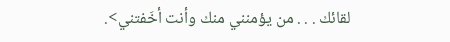لقائك . . . من يؤمنني منك وأنت أخَفتني>.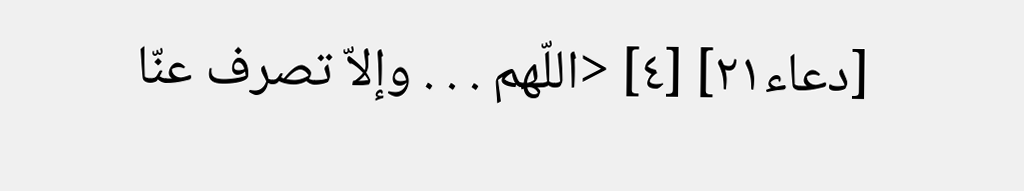[دعاء٢١] [٤] <اللّهم . . . وإلاّ تصرف عنّا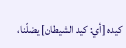كيده [أي: كيد الشيطان] يضلّنا،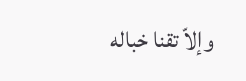وإلاّ تقنا خباله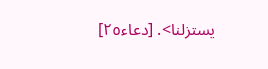يستزلنا>. [دعاء٢٥]